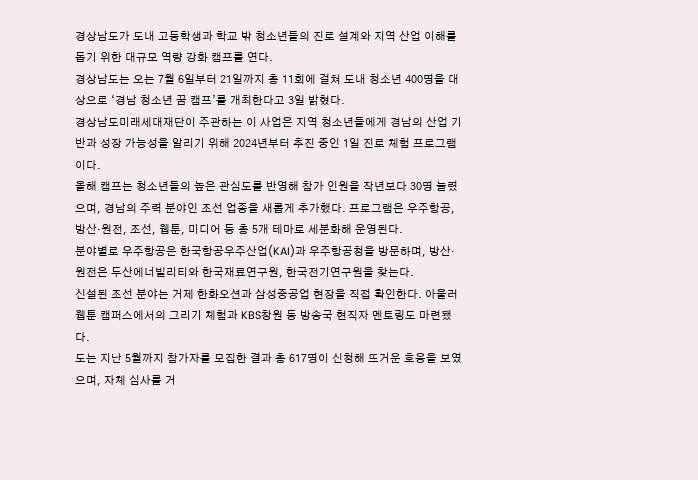경상남도가 도내 고등학생과 학교 밖 청소년들의 진로 설계와 지역 산업 이해를 돕기 위한 대규모 역량 강화 캠프를 연다.
경상남도는 오는 7월 6일부터 21일까지 총 11회에 걸쳐 도내 청소년 400명을 대상으로 ‘경남 청소년 꿈 캠프’를 개최한다고 3일 밝혔다.
경상남도미래세대재단이 주관하는 이 사업은 지역 청소년들에게 경남의 산업 기반과 성장 가능성을 알리기 위해 2024년부터 추진 중인 1일 진로 체험 프로그램이다.
올해 캠프는 청소년들의 높은 관심도를 반영해 참가 인원을 작년보다 30명 늘렸으며, 경남의 주력 분야인 조선 업종을 새롭게 추가했다. 프로그램은 우주항공, 방산·원전, 조선, 웹툰, 미디어 등 총 5개 테마로 세분화해 운영된다.
분야별로 우주항공은 한국항공우주산업(KAI)과 우주항공청을 방문하며, 방산·원전은 두산에너빌리티와 한국재료연구원, 한국전기연구원을 찾는다.
신설된 조선 분야는 거제 한화오션과 삼성중공업 현장을 직접 확인한다. 아울러 웹툰 캠퍼스에서의 그리기 체험과 KBS창원 등 방송국 현직자 멘토링도 마련됐다.
도는 지난 5월까지 참가자를 모집한 결과 총 617명이 신청해 뜨거운 호응을 보였으며, 자체 심사를 거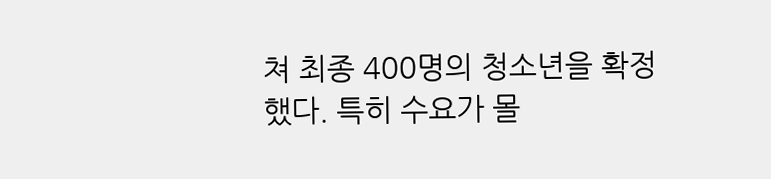쳐 최종 400명의 청소년을 확정했다. 특히 수요가 몰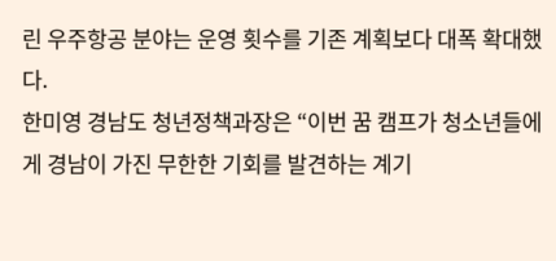린 우주항공 분야는 운영 횟수를 기존 계획보다 대폭 확대했다.
한미영 경남도 청년정책과장은 “이번 꿈 캠프가 청소년들에게 경남이 가진 무한한 기회를 발견하는 계기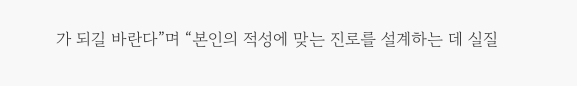가 되길 바란다”며 “본인의 적성에 맞는 진로를 설계하는 데 실질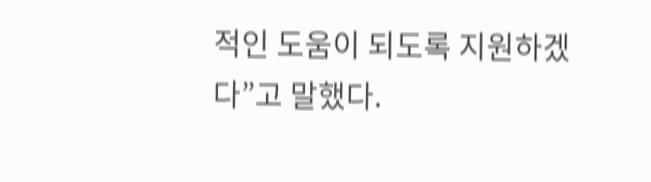적인 도움이 되도록 지원하겠다”고 말했다.